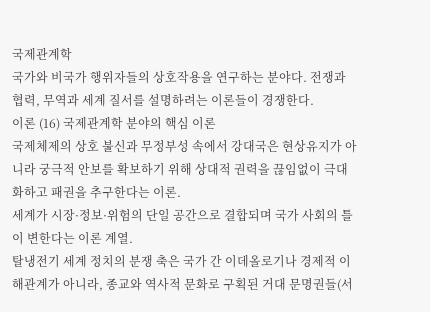국제관계학
국가와 비국가 행위자들의 상호작용을 연구하는 분야다. 전쟁과 협력, 무역과 세계 질서를 설명하려는 이론들이 경쟁한다.
이론 (16) 국제관계학 분야의 핵심 이론
국제체제의 상호 불신과 무정부성 속에서 강대국은 현상유지가 아니라 궁극적 안보를 확보하기 위해 상대적 권력을 끊임없이 극대화하고 패권을 추구한다는 이론.
세계가 시장·정보·위험의 단일 공간으로 결합되며 국가 사회의 틀이 변한다는 이론 계열.
탈냉전기 세계 정치의 분쟁 축은 국가 간 이데올로기나 경제적 이해관계가 아니라, 종교와 역사적 문화로 구획된 거대 문명권들(서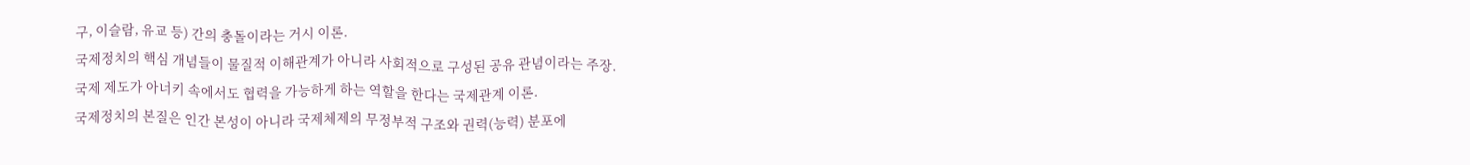구, 이슬람, 유교 등) 간의 충돌이라는 거시 이론.
국제정치의 핵심 개념들이 물질적 이해관계가 아니라 사회적으로 구성된 공유 관념이라는 주장.
국제 제도가 아너키 속에서도 협력을 가능하게 하는 역할을 한다는 국제관계 이론.
국제정치의 본질은 인간 본성이 아니라 국제체제의 무정부적 구조와 권력(능력) 분포에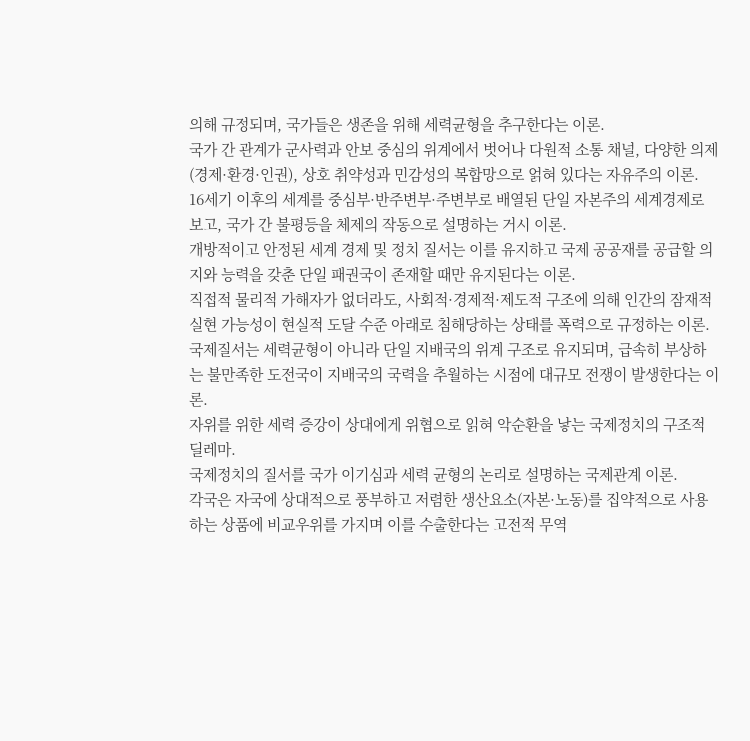의해 규정되며, 국가들은 생존을 위해 세력균형을 추구한다는 이론.
국가 간 관계가 군사력과 안보 중심의 위계에서 벗어나 다원적 소통 채널, 다양한 의제(경제·환경·인권), 상호 취약성과 민감성의 복합망으로 얽혀 있다는 자유주의 이론.
16세기 이후의 세계를 중심부·반주변부·주변부로 배열된 단일 자본주의 세계경제로 보고, 국가 간 불평등을 체제의 작동으로 설명하는 거시 이론.
개방적이고 안정된 세계 경제 및 정치 질서는 이를 유지하고 국제 공공재를 공급할 의지와 능력을 갖춘 단일 패권국이 존재할 때만 유지된다는 이론.
직접적 물리적 가해자가 없더라도, 사회적·경제적·제도적 구조에 의해 인간의 잠재적 실현 가능성이 현실적 도달 수준 아래로 침해당하는 상태를 폭력으로 규정하는 이론.
국제질서는 세력균형이 아니라 단일 지배국의 위계 구조로 유지되며, 급속히 부상하는 불만족한 도전국이 지배국의 국력을 추월하는 시점에 대규모 전쟁이 발생한다는 이론.
자위를 위한 세력 증강이 상대에게 위협으로 읽혀 악순환을 낳는 국제정치의 구조적 딜레마.
국제정치의 질서를 국가 이기심과 세력 균형의 논리로 설명하는 국제관계 이론.
각국은 자국에 상대적으로 풍부하고 저렴한 생산요소(자본·노동)를 집약적으로 사용하는 상품에 비교우위를 가지며 이를 수출한다는 고전적 무역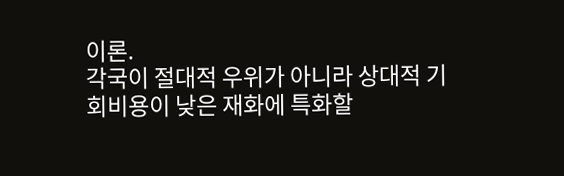이론.
각국이 절대적 우위가 아니라 상대적 기회비용이 낮은 재화에 특화할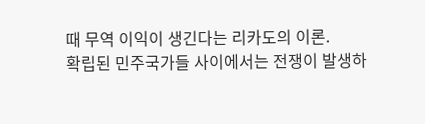때 무역 이익이 생긴다는 리카도의 이론.
확립된 민주국가들 사이에서는 전쟁이 발생하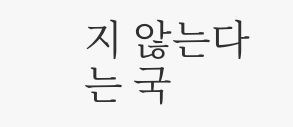지 않는다는 국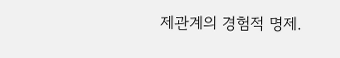제관계의 경험적 명제.